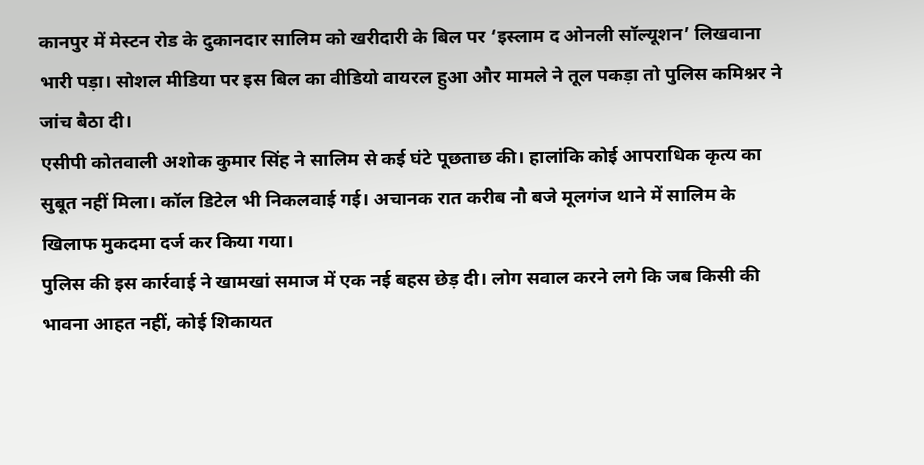कानपुर में मेस्टन रोड के दुकानदार सालिम को खरीदारी के बिल पर ‘इस्लाम द ओनली सॉल्यूशन’ लिखवाना भारी पड़ा। सोशल मीडिया पर इस बिल का वीडियो वायरल हुआ और मामले ने तूल पकड़ा तो पुलिस कमिश्नर ने जांच बैठा दी।
एसीपी कोतवाली अशोक कुमार सिंह ने सालिम से कई घंटे पूछताछ की। हालांकि कोई आपराधिक कृत्य का सुबूत नहीं मिला। कॉल डिटेल भी निकलवाई गई। अचानक रात करीब नौ बजे मूलगंज थाने में सालिम के खिलाफ मुकदमा दर्ज कर किया गया।
पुलिस की इस कार्रवाई ने खामखां समाज में एक नई बहस छेड़ दी। लोग सवाल करने लगे कि जब किसी की भावना आहत नहीं, कोई शिकायत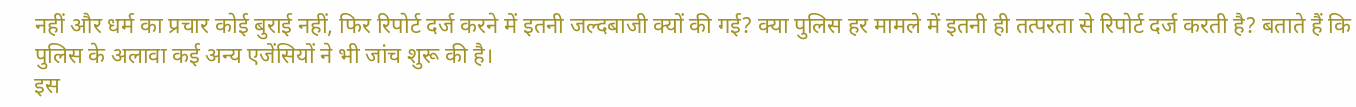नहीं और धर्म का प्रचार कोई बुराई नहीं, फिर रिपोर्ट दर्ज करने में इतनी जल्दबाजी क्यों की गई? क्या पुलिस हर मामले में इतनी ही तत्परता से रिपोर्ट दर्ज करती है? बताते हैं कि पुलिस के अलावा कई अन्य एजेंसियों ने भी जांच शुरू की है।
इस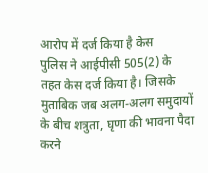आरोप में दर्ज किया है केस
पुलिस ने आईपीसी 505(2) के तहत केस दर्ज किया है। जिसके मुताबिक जब अलग-अलग समुदायों के बीच शत्रुता, घृणा की भावना पैदा करने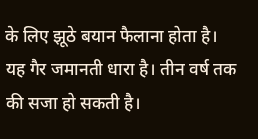के लिए झूठे बयान फैलाना होता है। यह गैर जमानती धारा है। तीन वर्ष तक की सजा हो सकती है।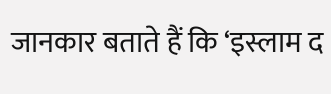जानकार बताते हैं कि ‘इस्लाम द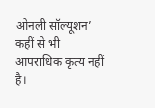ओनली सॉल्यूशन’ कहीं से भी आपराधिक कृत्य नहीं है।